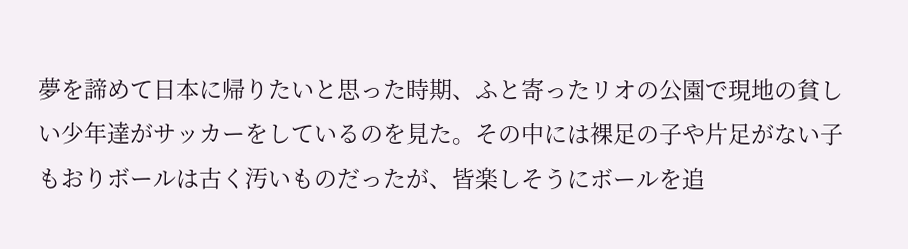夢を諦めて日本に帰りたいと思った時期、ふと寄ったリオの公園で現地の貧しい少年達がサッカーをしているのを見た。その中には裸足の子や片足がない子もおりボールは古く汚いものだったが、皆楽しそうにボールを追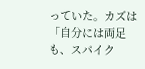っていた。カズは「自分には両足も、スパイク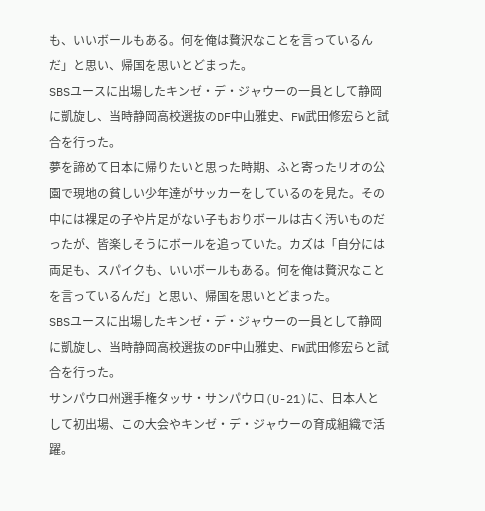も、いいボールもある。何を俺は贅沢なことを言っているんだ」と思い、帰国を思いとどまった。
SBSユースに出場したキンゼ・デ・ジャウーの一員として静岡に凱旋し、当時静岡高校選抜のDF中山雅史、FW武田修宏らと試合を行った。
夢を諦めて日本に帰りたいと思った時期、ふと寄ったリオの公園で現地の貧しい少年達がサッカーをしているのを見た。その中には裸足の子や片足がない子もおりボールは古く汚いものだったが、皆楽しそうにボールを追っていた。カズは「自分には両足も、スパイクも、いいボールもある。何を俺は贅沢なことを言っているんだ」と思い、帰国を思いとどまった。
SBSユースに出場したキンゼ・デ・ジャウーの一員として静岡に凱旋し、当時静岡高校選抜のDF中山雅史、FW武田修宏らと試合を行った。
サンパウロ州選手権タッサ・サンパウロ(U-21)に、日本人として初出場、この大会やキンゼ・デ・ジャウーの育成組織で活躍。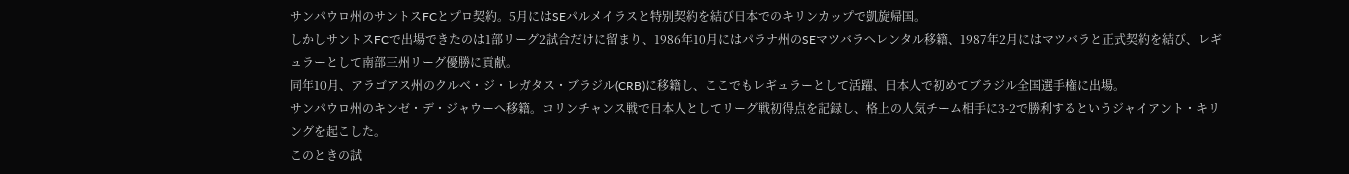サンパウロ州のサントスFCとプロ契約。5月にはSEパルメイラスと特別契約を結び日本でのキリンカップで凱旋帰国。
しかしサントスFCで出場できたのは1部リーグ2試合だけに留まり、1986年10月にはパラナ州のSEマツバラへレンタル移籍、1987年2月にはマツバラと正式契約を結び、レギュラーとして南部三州リーグ優勝に貢献。
同年10月、アラゴアス州のクルベ・ジ・レガタス・ブラジル(CRB)に移籍し、ここでもレギュラーとして活躍、日本人で初めてブラジル全国選手権に出場。
サンパウロ州のキンゼ・デ・ジャウーへ移籍。コリンチャンス戦で日本人としてリーグ戦初得点を記録し、格上の人気チーム相手に3-2で勝利するというジャイアント・キリングを起こした。
このときの試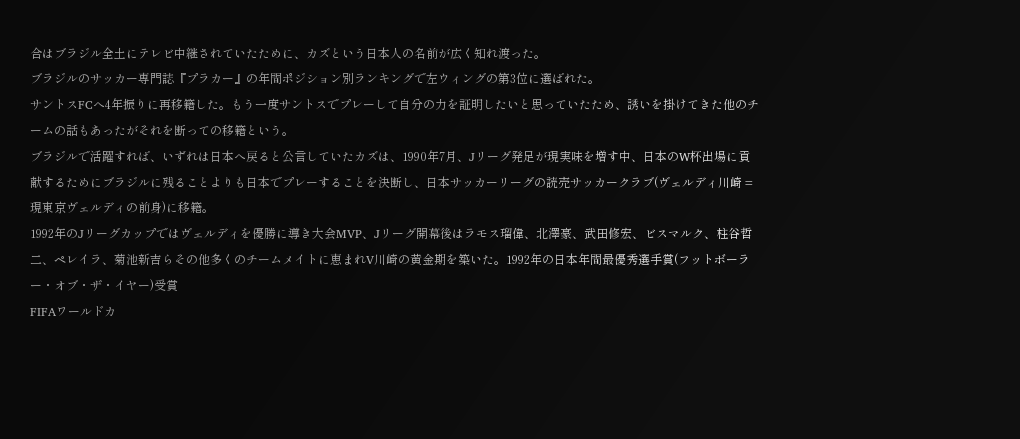合はブラジル全土にテレビ中継されていたために、カズという日本人の名前が広く知れ渡った。
ブラジルのサッカー専門誌『プラカー』の年間ポジション別ランキングで左ウィングの第3位に選ばれた。
サントスFCへ4年振りに再移籍した。もう一度サントスでプレーして自分の力を証明したいと思っていたため、誘いを掛けてきた他のチームの話もあったがそれを断っての移籍という。
ブラジルで活躍すれば、いずれは日本へ戻ると公言していたカズは、1990年7月、Jリーグ発足が現実味を増す中、日本のW杯出場に貢献するためにブラジルに残ることよりも日本でプレーすることを決断し、日本サッカーリーグの読売サッカークラブ(ヴェルディ川崎 = 現東京ヴェルディの前身)に移籍。
1992年のJリーグカップではヴェルディを優勝に導き大会MVP、Jリーグ開幕後はラモス瑠偉、北澤豪、武田修宏、ビスマルク、柱谷哲二、ペレイラ、菊池新吉らその他多くのチームメイトに恵まれV川崎の黄金期を築いた。1992年の日本年間最優秀選手賞(フットボーラー・オブ・ザ・イヤー)受賞
FIFAワールドカ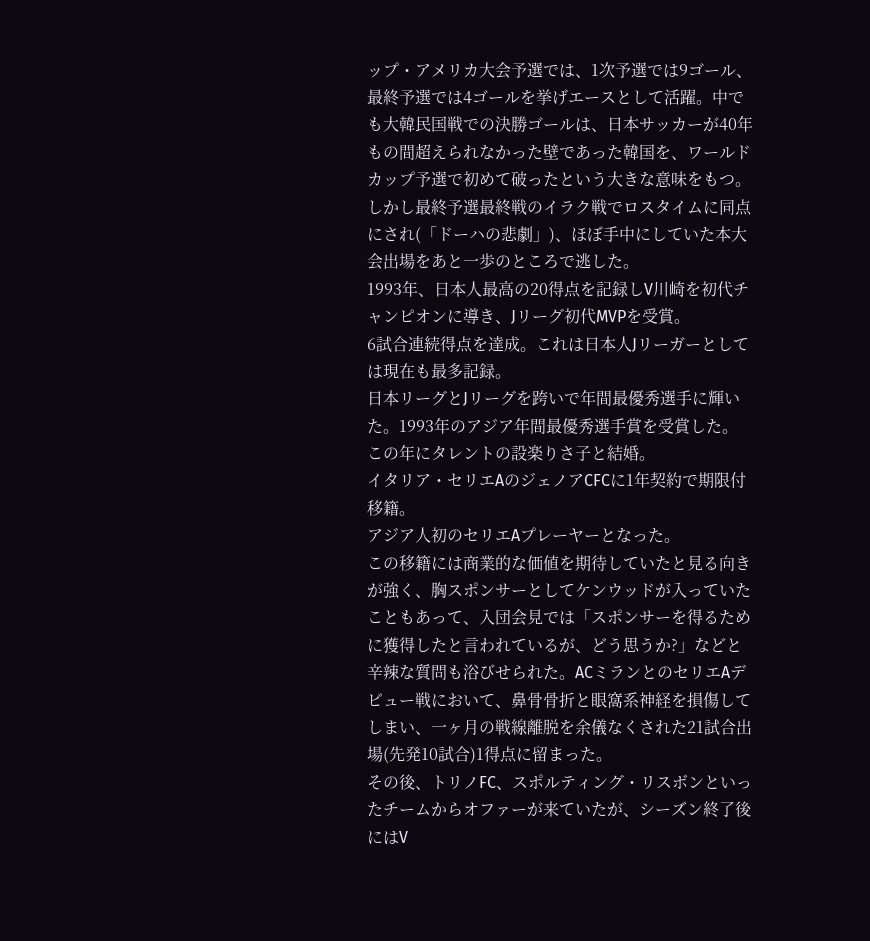ップ・アメリカ大会予選では、1次予選では9ゴール、最終予選では4ゴールを挙げエースとして活躍。中でも大韓民国戦での決勝ゴールは、日本サッカーが40年もの間超えられなかった壁であった韓国を、ワールドカップ予選で初めて破ったという大きな意味をもつ。
しかし最終予選最終戦のイラク戦でロスタイムに同点にされ(「ドーハの悲劇」)、ほぼ手中にしていた本大会出場をあと一歩のところで逃した。
1993年、日本人最高の20得点を記録しV川崎を初代チャンピオンに導き、Jリーグ初代MVPを受賞。
6試合連続得点を達成。これは日本人Jリーガーとしては現在も最多記録。
日本リーグとJリーグを跨いで年間最優秀選手に輝いた。1993年のアジア年間最優秀選手賞を受賞した。
この年にタレントの設楽りさ子と結婚。
イタリア・セリエAのジェノアCFCに1年契約で期限付移籍。
アジア人初のセリエAプレーヤーとなった。
この移籍には商業的な価値を期待していたと見る向きが強く、胸スポンサーとしてケンウッドが入っていたこともあって、入団会見では「スポンサーを得るために獲得したと言われているが、どう思うか?」などと辛辣な質問も浴びせられた。ACミランとのセリエAデビュー戦において、鼻骨骨折と眼窩系神経を損傷してしまい、一ヶ月の戦線離脱を余儀なくされた21試合出場(先発10試合)1得点に留まった。
その後、トリノFC、スポルティング・リスボンといったチームからオファーが来ていたが、シーズン終了後にはV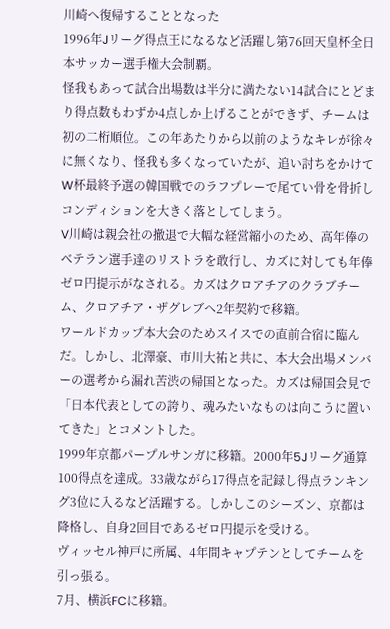川崎へ復帰することとなった
1996年Jリーグ得点王になるなど活躍し第76回天皇杯全日本サッカー選手権大会制覇。
怪我もあって試合出場数は半分に満たない14試合にとどまり得点数もわずか4点しか上げることができず、チームは初の二桁順位。この年あたりから以前のようなキレが徐々に無くなり、怪我も多くなっていたが、追い討ちをかけてW杯最終予選の韓国戦でのラフプレーで尾てい骨を骨折しコンディションを大きく落としてしまう。
V川崎は親会社の撤退で大幅な経営縮小のため、高年俸のベテラン選手達のリストラを敢行し、カズに対しても年俸ゼロ円提示がなされる。カズはクロアチアのクラブチーム、クロアチア・ザグレブへ2年契約で移籍。
ワールドカップ本大会のためスイスでの直前合宿に臨んだ。しかし、北澤豪、市川大祐と共に、本大会出場メンバーの選考から漏れ苦渋の帰国となった。カズは帰国会見で「日本代表としての誇り、魂みたいなものは向こうに置いてきた」とコメントした。
1999年京都パープルサンガに移籍。2000年5Jリーグ通算100得点を達成。33歳ながら17得点を記録し得点ランキング3位に入るなど活躍する。しかしこのシーズン、京都は降格し、自身2回目であるゼロ円提示を受ける。
ヴィッセル神戸に所属、4年間キャプテンとしてチームを引っ張る。
7月、横浜FCに移籍。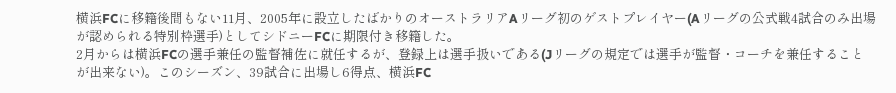横浜FCに移籍後間もない11月、2005年に設立したばかりのオーストラリアAリーグ初のゲストプレイヤー(Aリーグの公式戦4試合のみ出場が認められる特別枠選手)としてシドニーFCに期限付き移籍した。
2月からは横浜FCの選手兼任の監督補佐に就任するが、登録上は選手扱いである(Jリーグの規定では選手が監督・コーチを兼任することが出来ない)。このシーズン、39試合に出場し6得点、横浜FC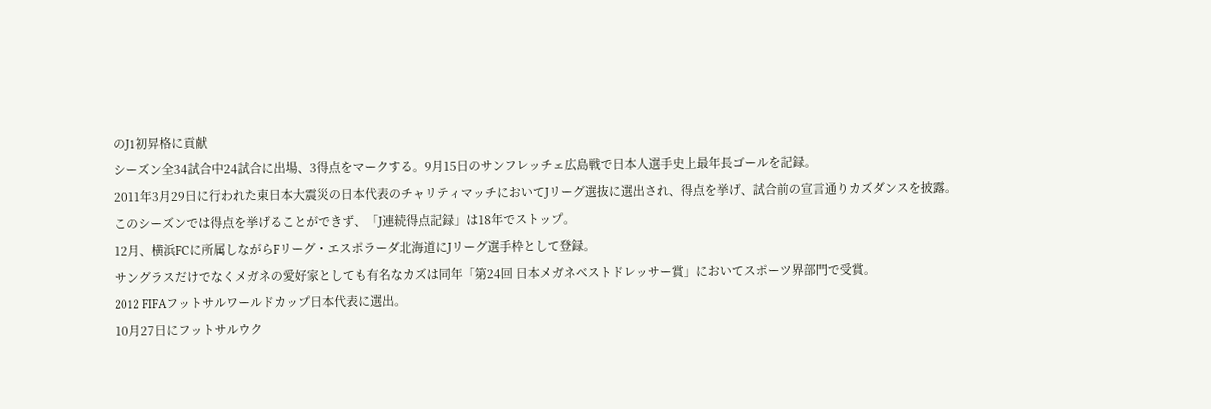のJ1初昇格に貢献
シーズン全34試合中24試合に出場、3得点をマークする。9月15日のサンフレッチェ広島戦で日本人選手史上最年長ゴールを記録。
2011年3月29日に行われた東日本大震災の日本代表のチャリティマッチにおいてJリーグ選抜に選出され、得点を挙げ、試合前の宣言通りカズダンスを披露。
このシーズンでは得点を挙げることができず、「J連続得点記録」は18年でストップ。
12月、横浜FCに所属しながらFリーグ・エスポラーダ北海道にJリーグ選手枠として登録。
サングラスだけでなくメガネの愛好家としても有名なカズは同年「第24回 日本メガネベストドレッサー賞」においてスポーツ界部門で受賞。
2012 FIFAフットサルワールドカップ日本代表に選出。
10月27日にフットサルウク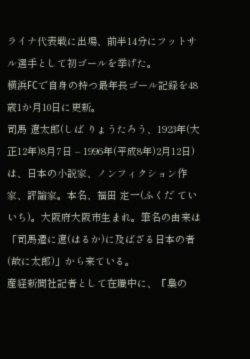ライナ代表戦に出場、前半14分にフットサル選手として初ゴールを挙げた。
横浜FCで自身の持つ最年長ゴール記録を48歳1か月10日に更新。
司馬 遼太郎(しば りょうたろう、1923年(大正12年)8月7日 – 1996年(平成8年)2月12日)は、日本の小説家、ノンフィクション作家、評論家。本名、福田 定一(ふくだ ていいち)。大阪府大阪市生まれ。筆名の由来は「司馬遷に遼(はるか)に及ばざる日本の者(故に太郎)」から来ている。
産経新聞社記者として在職中に、『梟の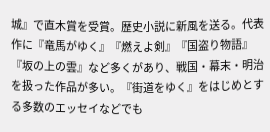城』で直木賞を受賞。歴史小説に新風を送る。代表作に『竜馬がゆく』『燃えよ剣』『国盗り物語』『坂の上の雲』など多くがあり、戦国・幕末・明治を扱った作品が多い。『街道をゆく』をはじめとする多数のエッセイなどでも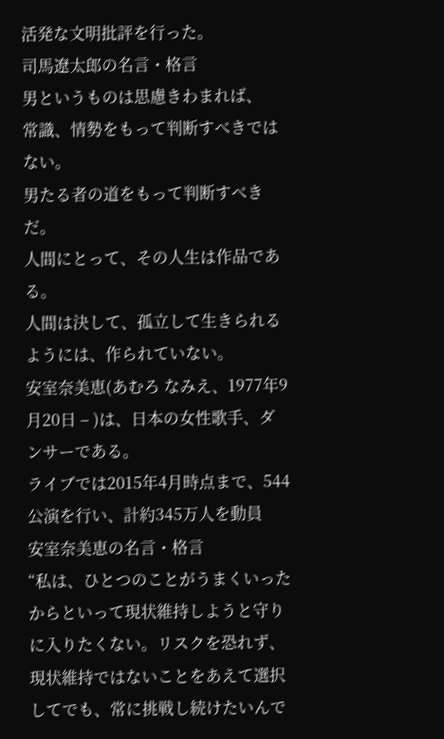活発な文明批評を行った。
司馬遼太郎の名言・格言
男というものは思慮きわまれば、
常識、情勢をもって判断すべきではない。
男たる者の道をもって判断すべきだ。
人間にとって、その人生は作品である。
人間は決して、孤立して生きられるようには、作られていない。
安室奈美恵(あむろ なみえ、1977年9月20日 – )は、日本の女性歌手、ダンサーである。
ライブでは2015年4月時点まで、544公演を行い、計約345万人を動員
安室奈美恵の名言・格言
“私は、ひとつのことがうまくいったからといって現状維持しようと守りに入りたくない。リスクを恐れず、現状維持ではないことをあえて選択してでも、常に挑戦し続けたいんで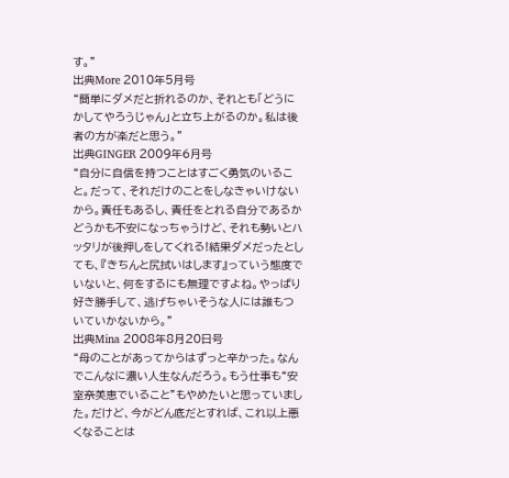す。”
出典More 2010年5月号
“簡単にダメだと折れるのか、それとも「どうにかしてやろうじゃん」と立ち上がるのか。私は後者の方が楽だと思う。”
出典GINGER 2009年6月号
“自分に自信を持つことはすごく勇気のいること。だって、それだけのことをしなきゃいけないから。責任もあるし、責任をとれる自分であるかどうかも不安になっちゃうけど、それも勢いとハッタリが後押しをしてくれる!結果ダメだったとしても、『きちんと尻拭いはします』っていう態度でいないと、何をするにも無理ですよね。やっぱり好き勝手して、逃げちゃいそうな人には誰もついていかないから。”
出典Mina 2008年8月20日号
“母のことがあってからはずっと辛かった。なんでこんなに濃い人生なんだろう。もう仕事も“安室奈美恵でいること”もやめたいと思っていました。だけど、今がどん底だとすれば、これ以上悪くなることは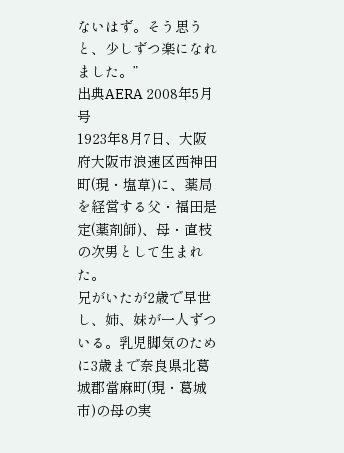ないはず。そう思うと、少しずつ楽になれました。”
出典AERA 2008年5月号
1923年8月7日、大阪府大阪市浪速区西神田町(現・塩草)に、薬局を経営する父・福田是定(薬剤師)、母・直枝の次男として生まれた。
兄がいたが2歳で早世し、姉、妹が一人ずついる。乳児脚気のために3歳まで奈良県北葛城郡當麻町(現・葛城市)の母の実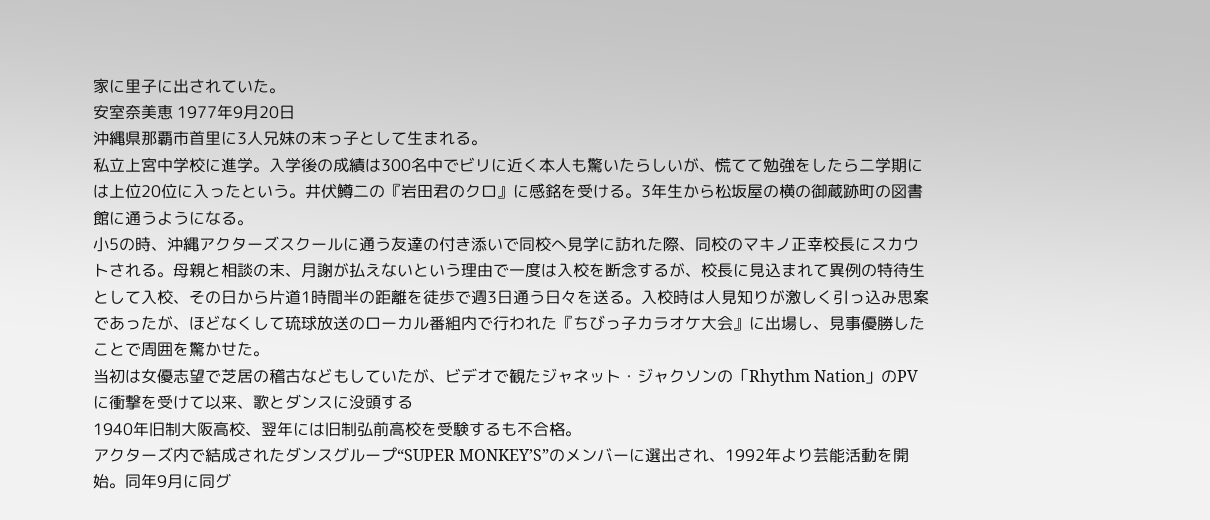家に里子に出されていた。
安室奈美恵 1977年9月20日
沖縄県那覇市首里に3人兄妹の末っ子として生まれる。
私立上宮中学校に進学。入学後の成績は300名中でビリに近く本人も驚いたらしいが、慌てて勉強をしたら二学期には上位20位に入ったという。井伏鱒二の『岩田君のクロ』に感銘を受ける。3年生から松坂屋の横の御蔵跡町の図書館に通うようになる。
小5の時、沖縄アクターズスクールに通う友達の付き添いで同校へ見学に訪れた際、同校のマキノ正幸校長にスカウトされる。母親と相談の末、月謝が払えないという理由で一度は入校を断念するが、校長に見込まれて異例の特待生として入校、その日から片道1時間半の距離を徒歩で週3日通う日々を送る。入校時は人見知りが激しく引っ込み思案であったが、ほどなくして琉球放送のローカル番組内で行われた『ちびっ子カラオケ大会』に出場し、見事優勝したことで周囲を驚かせた。
当初は女優志望で芝居の稽古などもしていたが、ビデオで観たジャネット・ジャクソンの「Rhythm Nation」のPVに衝撃を受けて以来、歌とダンスに没頭する
1940年旧制大阪高校、翌年には旧制弘前高校を受験するも不合格。
アクターズ内で結成されたダンスグループ“SUPER MONKEY’S”のメンバーに選出され、1992年より芸能活動を開始。同年9月に同グ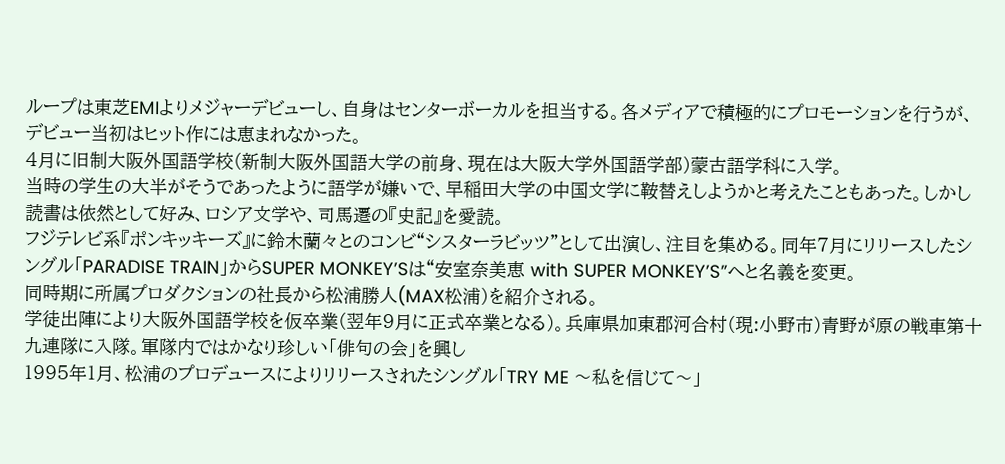ループは東芝EMIよりメジャーデビューし、自身はセンターボーカルを担当する。各メディアで積極的にプロモーションを行うが、デビュー当初はヒット作には恵まれなかった。
4月に旧制大阪外国語学校(新制大阪外国語大学の前身、現在は大阪大学外国語学部)蒙古語学科に入学。
当時の学生の大半がそうであったように語学が嫌いで、早稲田大学の中国文学に鞍替えしようかと考えたこともあった。しかし読書は依然として好み、ロシア文学や、司馬遷の『史記』を愛読。
フジテレビ系『ポンキッキーズ』に鈴木蘭々とのコンビ“シスターラビッツ”として出演し、注目を集める。同年7月にリリースしたシングル「PARADISE TRAIN」からSUPER MONKEY’Sは“安室奈美恵 with SUPER MONKEY’S”へと名義を変更。
同時期に所属プロダクションの社長から松浦勝人(MAX松浦)を紹介される。
学徒出陣により大阪外国語学校を仮卒業(翌年9月に正式卒業となる)。兵庫県加東郡河合村(現:小野市)青野が原の戦車第十九連隊に入隊。軍隊内ではかなり珍しい「俳句の会」を興し
1995年1月、松浦のプロデュースによりリリースされたシングル「TRY ME 〜私を信じて〜」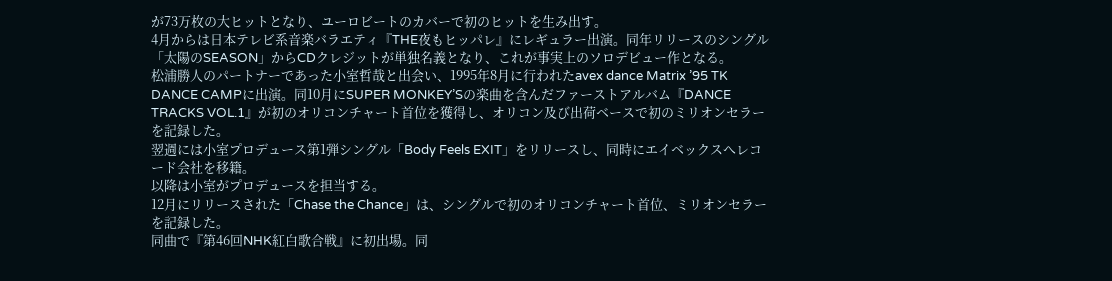が73万枚の大ヒットとなり、ユーロビートのカバーで初のヒットを生み出す。
4月からは日本テレビ系音楽バラエティ『THE夜もヒッパレ』にレギュラー出演。同年リリースのシングル「太陽のSEASON」からCDクレジットが単独名義となり、これが事実上のソロデビュー作となる。
松浦勝人のパートナーであった小室哲哉と出会い、1995年8月に行われたavex dance Matrix ’95 TK DANCE CAMPに出演。同10月にSUPER MONKEY’Sの楽曲を含んだファーストアルバム『DANCE TRACKS VOL.1』が初のオリコンチャート首位を獲得し、オリコン及び出荷ベースで初のミリオンセラーを記録した。
翌週には小室プロデュース第1弾シングル「Body Feels EXIT」をリリースし、同時にエイベックスへレコード会社を移籍。
以降は小室がプロデュースを担当する。
12月にリリースされた「Chase the Chance」は、シングルで初のオリコンチャート首位、ミリオンセラーを記録した。
同曲で『第46回NHK紅白歌合戦』に初出場。同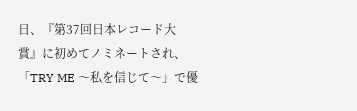日、『第37回日本レコード大賞』に初めてノミネートされ、「TRY ME 〜私を信じて〜」で優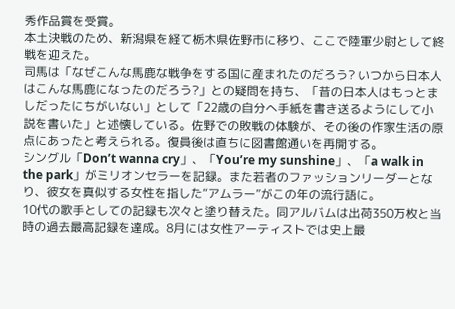秀作品賞を受賞。
本土決戦のため、新潟県を経て栃木県佐野市に移り、ここで陸軍少尉として終戦を迎えた。
司馬は「なぜこんな馬鹿な戦争をする国に産まれたのだろう? いつから日本人はこんな馬鹿になったのだろう?」との疑問を持ち、「昔の日本人はもっとましだったにちがいない」として「22歳の自分へ手紙を書き送るようにして小説を書いた」と述懐している。佐野での敗戦の体験が、その後の作家生活の原点にあったと考えられる。復員後は直ちに図書館通いを再開する。
シングル「Don’t wanna cry」、「You’re my sunshine」、「a walk in the park」がミリオンセラーを記録。また若者のファッションリーダーとなり、彼女を真似する女性を指した“アムラー”がこの年の流行語に。
10代の歌手としての記録も次々と塗り替えた。同アルバムは出荷350万枚と当時の過去最高記録を達成。8月には女性アーティストでは史上最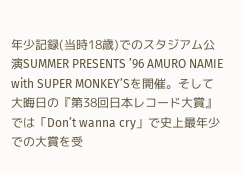年少記録(当時18歳)でのスタジアム公演SUMMER PRESENTS ’96 AMURO NAMIE with SUPER MONKEY’Sを開催。そして大晦日の『第38回日本レコード大賞』では「Don’t wanna cry」で史上最年少での大賞を受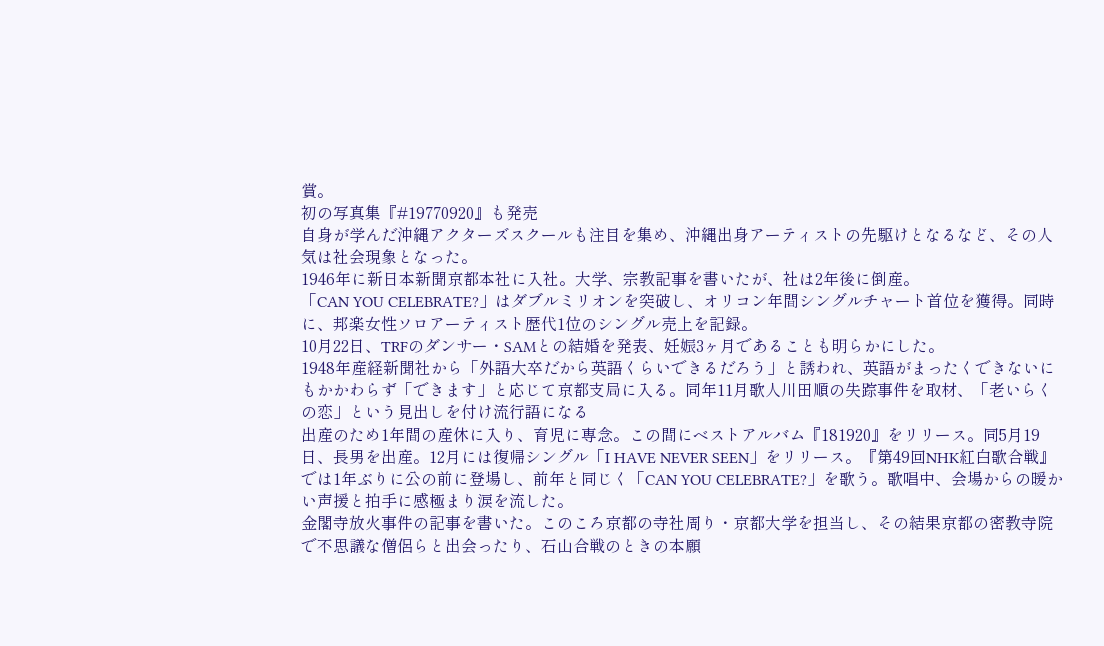賞。
初の写真集『#19770920』も発売
自身が学んだ沖縄アクターズスクールも注目を集め、沖縄出身アーティストの先駆けとなるなど、その人気は社会現象となった。
1946年に新日本新聞京都本社に入社。大学、宗教記事を書いたが、社は2年後に倒産。
「CAN YOU CELEBRATE?」はダブルミリオンを突破し、オリコン年間シングルチャート首位を獲得。同時に、邦楽女性ソロアーティスト歴代1位のシングル売上を記録。
10月22日、TRFのダンサー・SAMとの結婚を発表、妊娠3ヶ月であることも明らかにした。
1948年産経新聞社から「外語大卒だから英語くらいできるだろう」と誘われ、英語がまったくできないにもかかわらず「できます」と応じて京都支局に入る。同年11月歌人川田順の失踪事件を取材、「老いらくの恋」という見出しを付け流行語になる
出産のため1年間の産休に入り、育児に専念。この間にベストアルバム『181920』をリリース。同5月19日、長男を出産。12月には復帰シングル「I HAVE NEVER SEEN」をリリース。『第49回NHK紅白歌合戦』では1年ぶりに公の前に登場し、前年と同じく「CAN YOU CELEBRATE?」を歌う。歌唱中、会場からの暖かい声援と拍手に感極まり涙を流した。
金閣寺放火事件の記事を書いた。このころ京都の寺社周り・京都大学を担当し、その結果京都の密教寺院で不思議な僧侶らと出会ったり、石山合戦のときの本願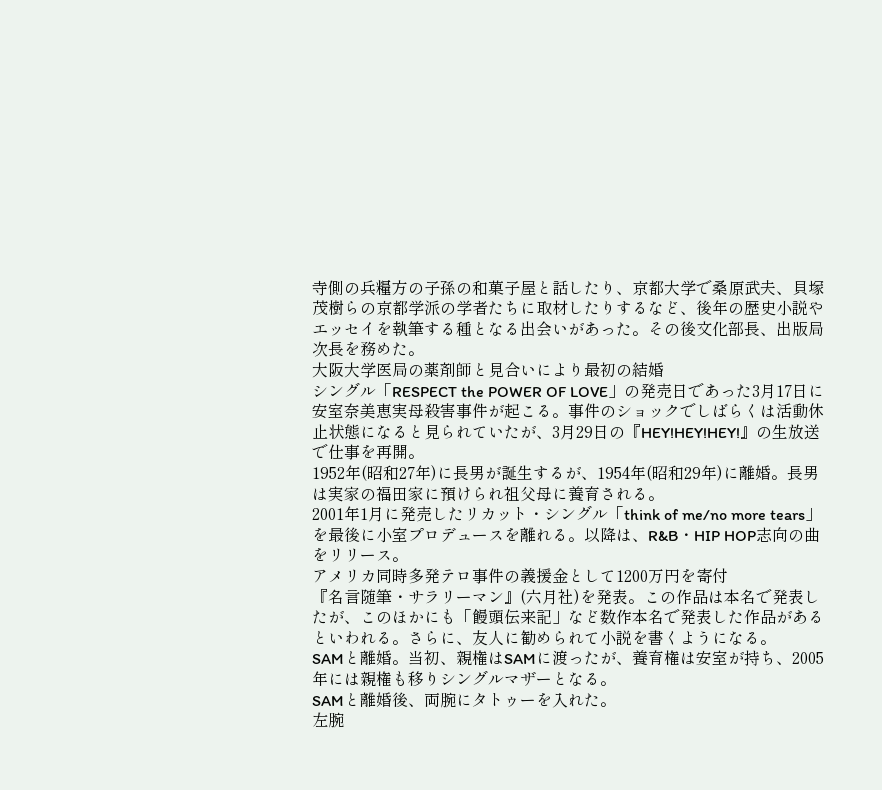寺側の兵糧方の子孫の和菓子屋と話したり、京都大学で桑原武夫、貝塚茂樹らの京都学派の学者たちに取材したりするなど、後年の歴史小説やエッセイを執筆する種となる出会いがあった。その後文化部長、出版局次長を務めた。
大阪大学医局の薬剤師と見合いにより最初の結婚
シングル「RESPECT the POWER OF LOVE」の発売日であった3月17日に安室奈美恵実母殺害事件が起こる。事件のショックでしばらくは活動休止状態になると見られていたが、3月29日の『HEY!HEY!HEY!』の生放送で仕事を再開。
1952年(昭和27年)に長男が誕生するが、1954年(昭和29年)に離婚。長男は実家の福田家に預けられ祖父母に養育される。
2001年1月に発売したリカット・シングル「think of me/no more tears」を最後に小室プロデュースを離れる。以降は、R&B・HIP HOP志向の曲をリリース。
アメリカ同時多発テロ事件の義援金として1200万円を寄付
『名言随筆・サラリーマン』(六月社)を発表。この作品は本名で発表したが、このほかにも「饅頭伝来記」など数作本名で発表した作品があるといわれる。さらに、友人に勧められて小説を書くようになる。
SAMと離婚。当初、親権はSAMに渡ったが、養育権は安室が持ち、2005年には親権も移りシングルマザーとなる。
SAMと離婚後、両腕にタトゥーを入れた。
左腕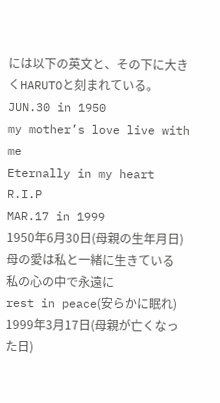には以下の英文と、その下に大きくHARUTOと刻まれている。
JUN.30 in 1950
my mother’s love live with me
Eternally in my heart
R.I.P
MAR.17 in 1999
1950年6月30日(母親の生年月日)
母の愛は私と一緒に生きている
私の心の中で永遠に
rest in peace(安らかに眠れ)
1999年3月17日(母親が亡くなった日)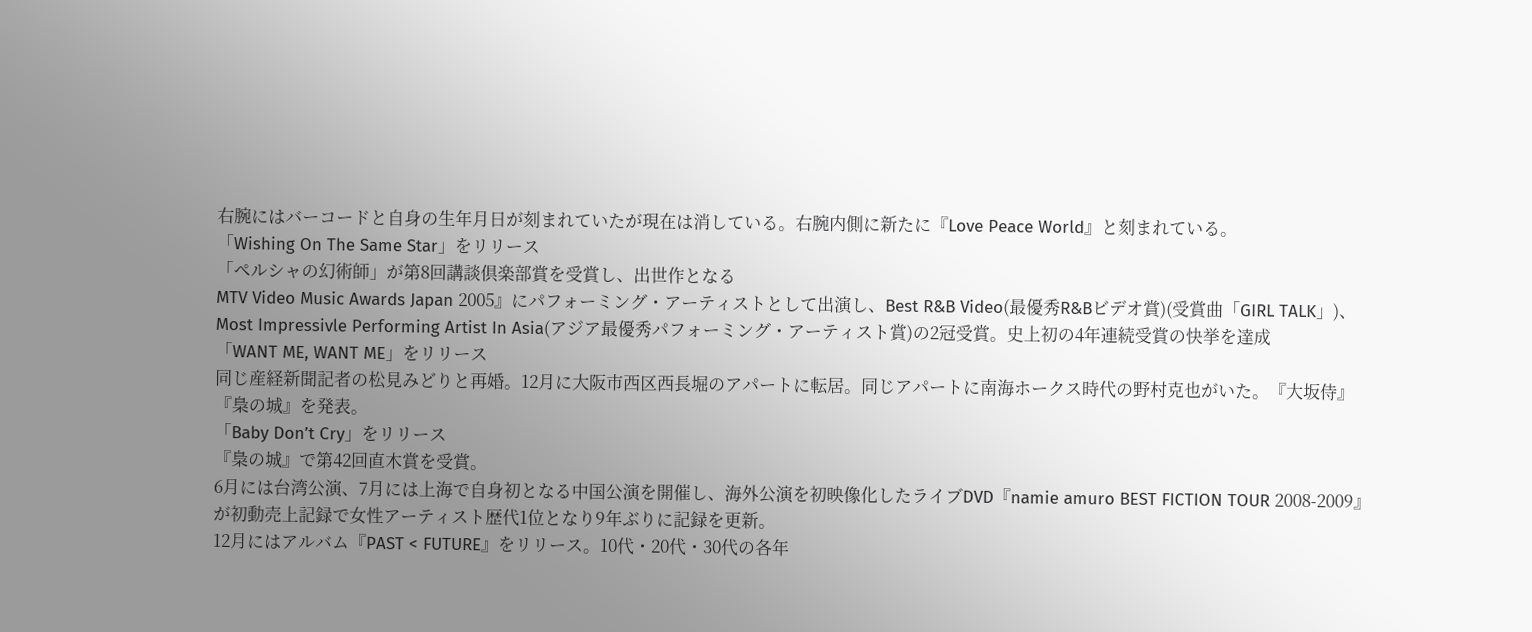右腕にはバーコードと自身の生年月日が刻まれていたが現在は消している。右腕内側に新たに『Love Peace World』と刻まれている。
「Wishing On The Same Star」をリリース
「ペルシャの幻術師」が第8回講談倶楽部賞を受賞し、出世作となる
MTV Video Music Awards Japan 2005』にパフォーミング・アーティストとして出演し、Best R&B Video(最優秀R&Bビデオ賞)(受賞曲「GIRL TALK」)、Most Impressivle Performing Artist In Asia(アジア最優秀パフォーミング・アーティスト賞)の2冠受賞。史上初の4年連続受賞の快挙を達成
「WANT ME, WANT ME」をリリース
同じ産経新聞記者の松見みどりと再婚。12月に大阪市西区西長堀のアパートに転居。同じアパートに南海ホークス時代の野村克也がいた。『大坂侍』『梟の城』を発表。
「Baby Don’t Cry」をリリース
『梟の城』で第42回直木賞を受賞。
6月には台湾公演、7月には上海で自身初となる中国公演を開催し、海外公演を初映像化したライブDVD『namie amuro BEST FICTION TOUR 2008-2009』が初動売上記録で女性アーティスト歴代1位となり9年ぶりに記録を更新。
12月にはアルバム『PAST < FUTURE』をリリース。10代・20代・30代の各年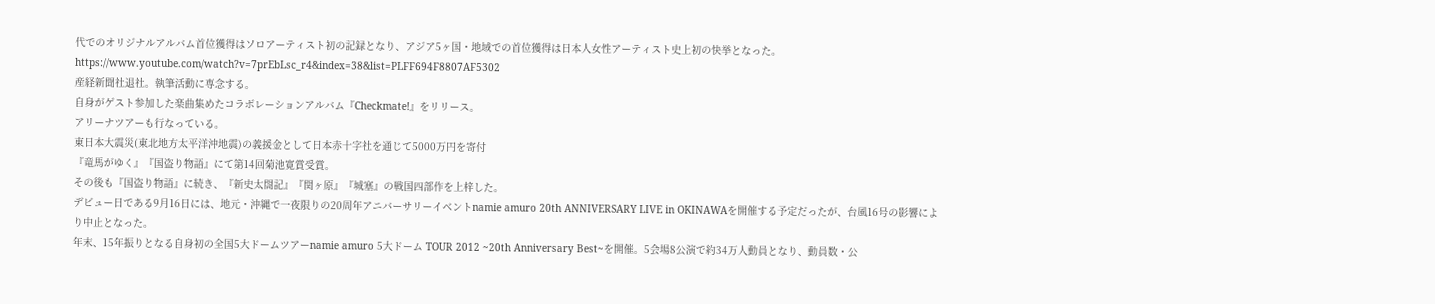代でのオリジナルアルバム首位獲得はソロアーティスト初の記録となり、アジア5ヶ国・地域での首位獲得は日本人女性アーティスト史上初の快挙となった。 https://www.youtube.com/watch?v=7prEbLsc_r4&index=38&list=PLFF694F8807AF5302
産経新聞社退社。執筆活動に専念する。
自身がゲスト参加した楽曲集めたコラボレーションアルバム『Checkmate!』をリリース。
アリーナツアーも行なっている。
東日本大震災(東北地方太平洋沖地震)の義援金として日本赤十字社を通じて5000万円を寄付
『竜馬がゆく』『国盗り物語』にて第14回菊池寛賞受賞。
その後も『国盗り物語』に続き、『新史太閤記』『関ヶ原』『城塞』の戦国四部作を上梓した。
デビュー日である9月16日には、地元・沖縄で一夜限りの20周年アニバーサリーイベントnamie amuro 20th ANNIVERSARY LIVE in OKINAWAを開催する予定だったが、台風16号の影響により中止となった。
年末、15年振りとなる自身初の全国5大ドームツアーnamie amuro 5大ドーム TOUR 2012 ~20th Anniversary Best~を開催。5会場8公演で約34万人動員となり、動員数・公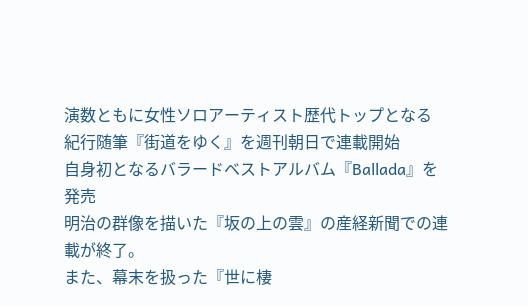演数ともに女性ソロアーティスト歴代トップとなる
紀行随筆『街道をゆく』を週刊朝日で連載開始
自身初となるバラードベストアルバム『Ballada』を発売
明治の群像を描いた『坂の上の雲』の産経新聞での連載が終了。
また、幕末を扱った『世に棲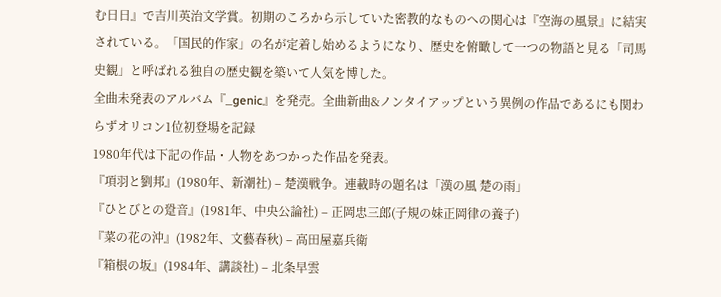む日日』で吉川英治文学賞。初期のころから示していた密教的なものへの関心は『空海の風景』に結実されている。「国民的作家」の名が定着し始めるようになり、歴史を俯瞰して一つの物語と見る「司馬史観」と呼ばれる独自の歴史観を築いて人気を博した。
全曲未発表のアルバム『_genic』を発売。全曲新曲&ノンタイアップという異例の作品であるにも関わらずオリコン1位初登場を記録
1980年代は下記の作品・人物をあつかった作品を発表。
『項羽と劉邦』(1980年、新潮社) – 楚漢戦争。連載時の題名は「漢の風 楚の雨」
『ひとびとの跫音』(1981年、中央公論社) – 正岡忠三郎(子規の妹正岡律の養子)
『菜の花の沖』(1982年、文藝春秋) – 高田屋嘉兵衛
『箱根の坂』(1984年、講談社) – 北条早雲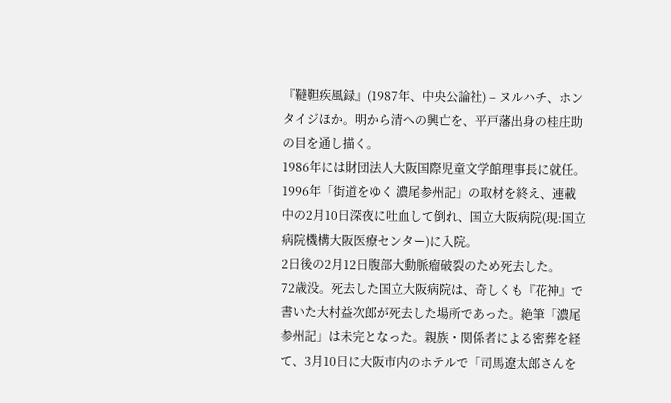『韃靼疾風録』(1987年、中央公論社) – ヌルハチ、ホンタイジほか。明から清への興亡を、平戸藩出身の桂庄助の目を通し描く。
1986年には財団法人大阪国際児童文学館理事長に就任。
1996年「街道をゆく 濃尾参州記」の取材を終え、連載中の2月10日深夜に吐血して倒れ、国立大阪病院(現:国立病院機構大阪医療センター)に入院。
2日後の2月12日腹部大動脈瘤破裂のため死去した。
72歳没。死去した国立大阪病院は、奇しくも『花神』で書いた大村益次郎が死去した場所であった。絶筆「濃尾参州記」は未完となった。親族・関係者による密葬を経て、3月10日に大阪市内のホテルで「司馬遼太郎さんを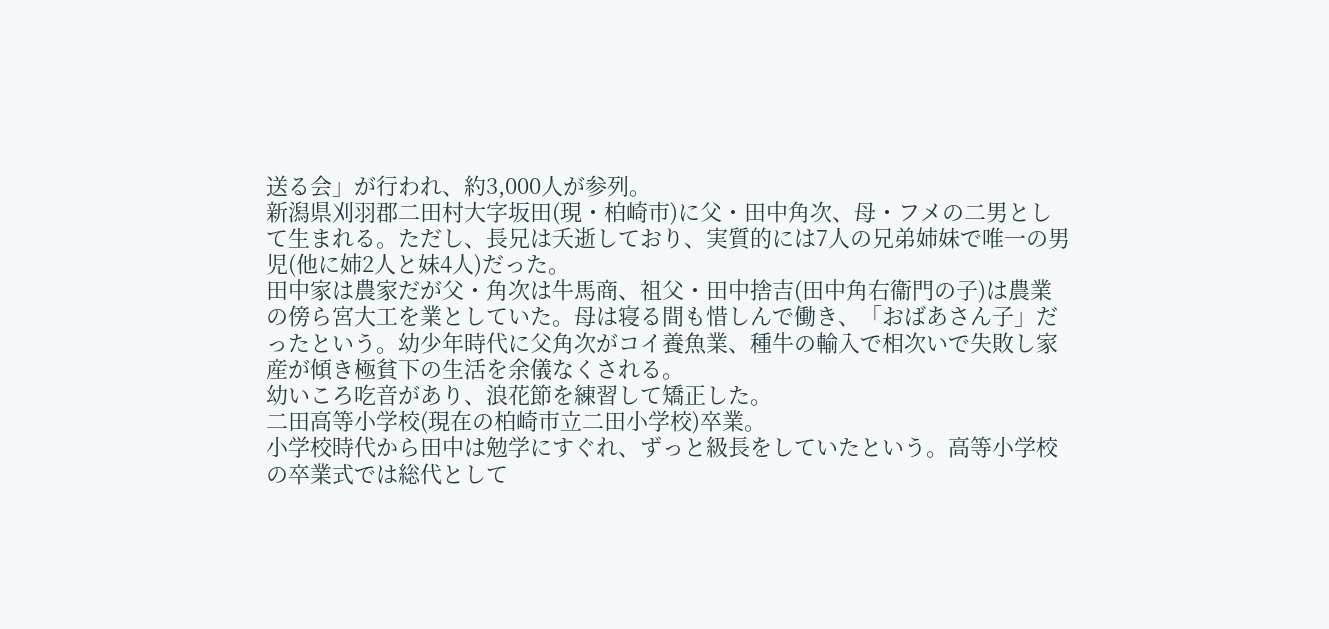送る会」が行われ、約3,000人が参列。
新潟県刈羽郡二田村大字坂田(現・柏崎市)に父・田中角次、母・フメの二男として生まれる。ただし、長兄は夭逝しており、実質的には7人の兄弟姉妹で唯一の男児(他に姉2人と妹4人)だった。
田中家は農家だが父・角次は牛馬商、祖父・田中捨吉(田中角右衞門の子)は農業の傍ら宮大工を業としていた。母は寝る間も惜しんで働き、「おばあさん子」だったという。幼少年時代に父角次がコイ養魚業、種牛の輸入で相次いで失敗し家産が傾き極貧下の生活を余儀なくされる。
幼いころ吃音があり、浪花節を練習して矯正した。
二田高等小学校(現在の柏崎市立二田小学校)卒業。
小学校時代から田中は勉学にすぐれ、ずっと級長をしていたという。高等小学校の卒業式では総代として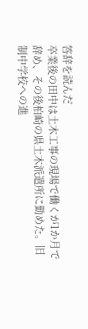答辞を読んだ
卒業後の田中は土木工事の現場で働くが1か月で辞め、その後柏崎の県土木派遣所に勤めた。旧制中学校への進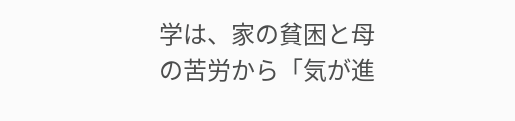学は、家の貧困と母の苦労から「気が進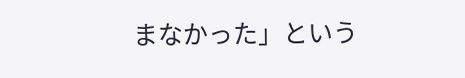まなかった」という